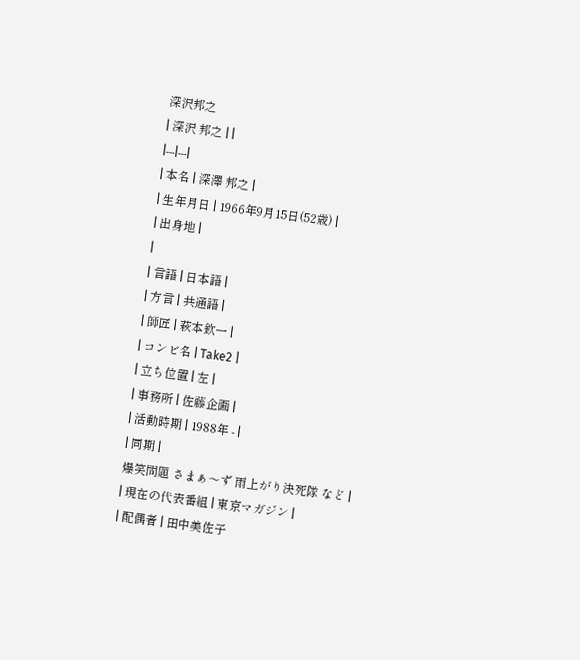深沢邦之
| 深沢 邦之 | |
|---|---|
| 本名 | 深澤 邦之 |
| 生年月日 | 1966年9月15日(52歳) |
| 出身地 |
|
| 言語 | 日本語 |
| 方言 | 共通語 |
| 師匠 | 萩本欽一 |
| コンビ名 | Take2 |
| 立ち位置 | 左 |
| 事務所 | 佐藤企画 |
| 活動時期 | 1988年 - |
| 同期 |
爆笑問題 さまぁ〜ず 雨上がり決死隊 など |
| 現在の代表番組 | 東京マガジン |
| 配偶者 | 田中美佐子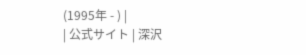(1995年 - ) |
| 公式サイト | 深沢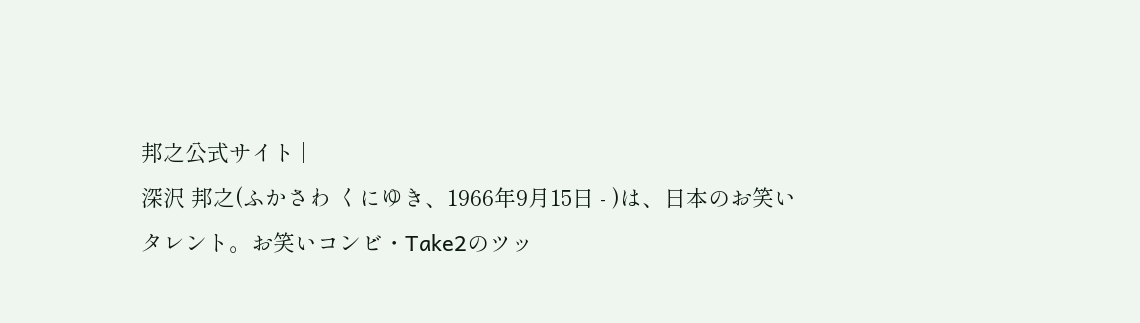邦之公式サイト |
深沢 邦之(ふかさわ くにゆき、1966年9月15日 - )は、日本のお笑いタレント。お笑いコンビ・Take2のツッ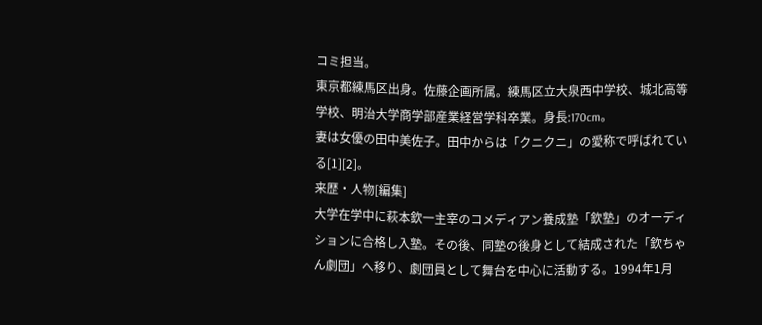コミ担当。
東京都練馬区出身。佐藤企画所属。練馬区立大泉西中学校、城北高等学校、明治大学商学部産業経営学科卒業。身長:170cm。
妻は女優の田中美佐子。田中からは「クニクニ」の愛称で呼ばれている[1][2]。
来歴・人物[編集]
大学在学中に萩本欽一主宰のコメディアン養成塾「欽塾」のオーディションに合格し入塾。その後、同塾の後身として結成された「欽ちゃん劇団」へ移り、劇団員として舞台を中心に活動する。1994年1月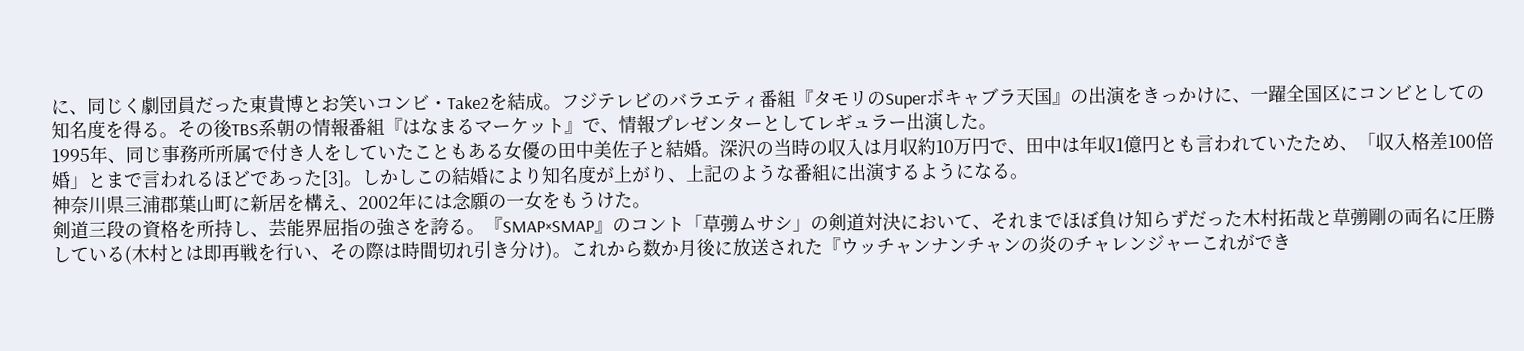に、同じく劇団員だった東貴博とお笑いコンビ・Take2を結成。フジテレビのバラエティ番組『タモリのSuperボキャブラ天国』の出演をきっかけに、一躍全国区にコンビとしての知名度を得る。その後TBS系朝の情報番組『はなまるマーケット』で、情報プレゼンターとしてレギュラー出演した。
1995年、同じ事務所所属で付き人をしていたこともある女優の田中美佐子と結婚。深沢の当時の収入は月収約10万円で、田中は年収1億円とも言われていたため、「収入格差100倍婚」とまで言われるほどであった[3]。しかしこの結婚により知名度が上がり、上記のような番組に出演するようになる。
神奈川県三浦郡葉山町に新居を構え、2002年には念願の一女をもうけた。
剣道三段の資格を所持し、芸能界屈指の強さを誇る。『SMAP×SMAP』のコント「草彅ムサシ」の剣道対決において、それまでほぼ負け知らずだった木村拓哉と草彅剛の両名に圧勝している(木村とは即再戦を行い、その際は時間切れ引き分け)。これから数か月後に放送された『ウッチャンナンチャンの炎のチャレンジャーこれができ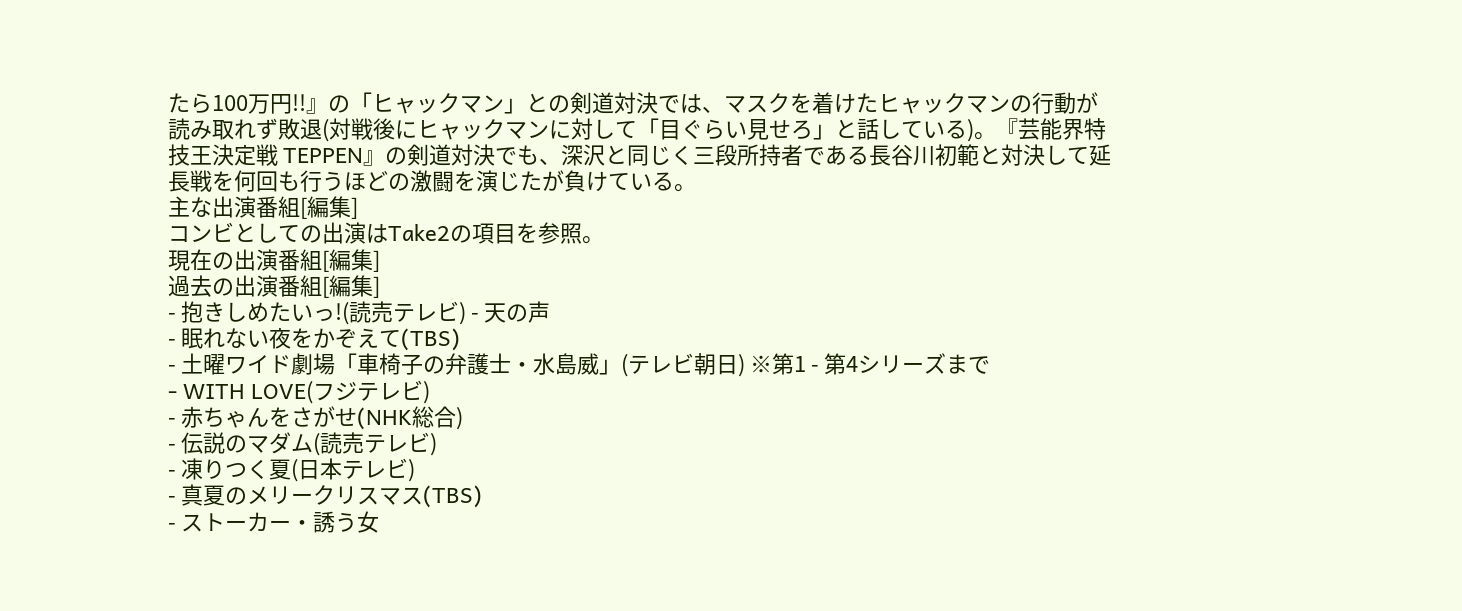たら100万円!!』の「ヒャックマン」との剣道対決では、マスクを着けたヒャックマンの行動が読み取れず敗退(対戦後にヒャックマンに対して「目ぐらい見せろ」と話している)。『芸能界特技王決定戦 TEPPEN』の剣道対決でも、深沢と同じく三段所持者である長谷川初範と対決して延長戦を何回も行うほどの激闘を演じたが負けている。
主な出演番組[編集]
コンビとしての出演はTake2の項目を参照。
現在の出演番組[編集]
過去の出演番組[編集]
- 抱きしめたいっ!(読売テレビ) - 天の声
- 眠れない夜をかぞえて(TBS)
- 土曜ワイド劇場「車椅子の弁護士・水島威」(テレビ朝日) ※第1 - 第4シリーズまで
- WITH LOVE(フジテレビ)
- 赤ちゃんをさがせ(NHK総合)
- 伝説のマダム(読売テレビ)
- 凍りつく夏(日本テレビ)
- 真夏のメリークリスマス(TBS)
- ストーカー・誘う女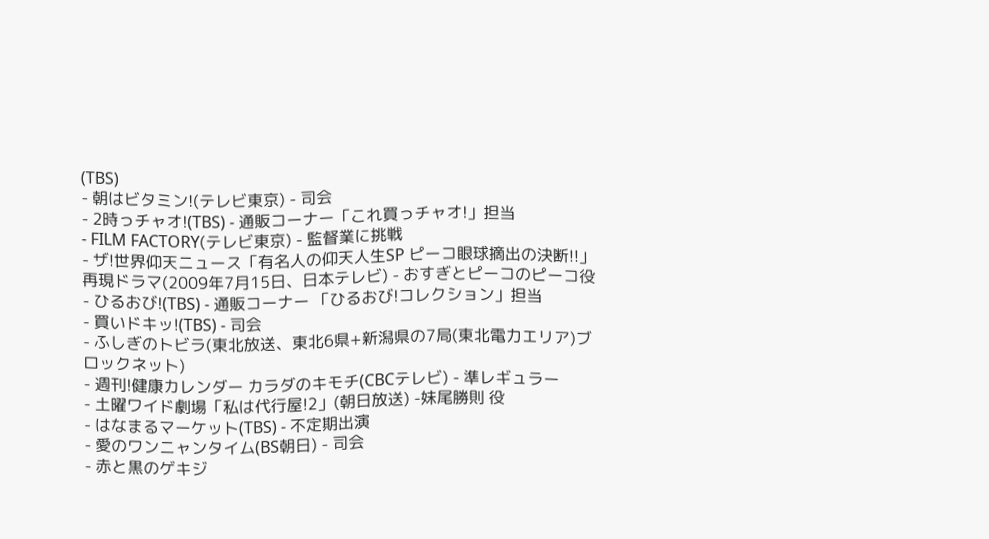(TBS)
- 朝はビタミン!(テレビ東京) - 司会
- 2時っチャオ!(TBS) - 通販コーナー「これ買っチャオ!」担当
- FILM FACTORY(テレビ東京) - 監督業に挑戦
- ザ!世界仰天ニュース「有名人の仰天人生SP ピーコ眼球摘出の決断!!」再現ドラマ(2009年7月15日、日本テレビ) - おすぎとピーコのピーコ役
- ひるおび!(TBS) - 通販コーナー 「ひるおび!コレクション」担当
- 買いドキッ!(TBS) - 司会
- ふしぎのトビラ(東北放送、東北6県+新潟県の7局(東北電力エリア)ブロックネット)
- 週刊!健康カレンダー カラダのキモチ(CBCテレビ) - 準レギュラー
- 土曜ワイド劇場「私は代行屋!2」(朝日放送) -妹尾勝則 役
- はなまるマーケット(TBS) - 不定期出演
- 愛のワンニャンタイム(BS朝日) - 司会
- 赤と黒のゲキジ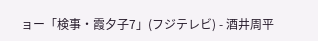ョー「検事・霞夕子7」(フジテレビ) - 酒井周平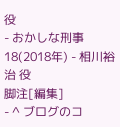役
- おかしな刑事18(2018年) - 相川裕治 役
脚注[編集]
- ^ ブログのコ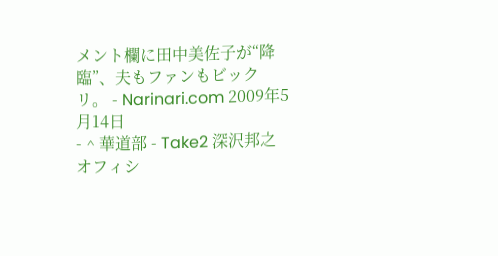メント欄に田中美佐子が“降臨”、夫もファンもビックリ。 - Narinari.com 2009年5月14日
- ^ 華道部 - Take2 深沢邦之オフィシ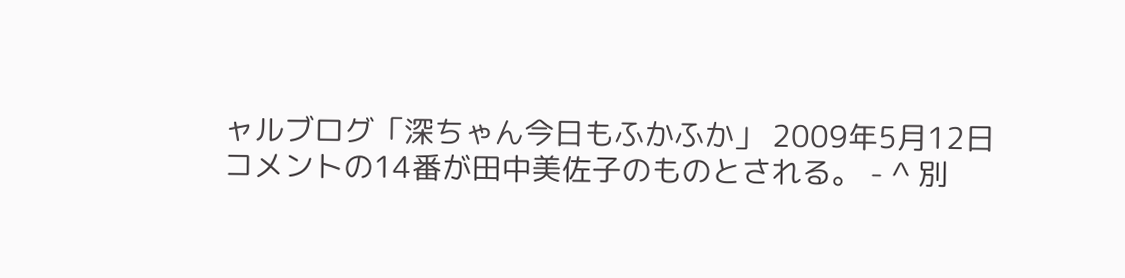ャルブログ「深ちゃん今日もふかふか」 2009年5月12日
コメントの14番が田中美佐子のものとされる。 - ^ 別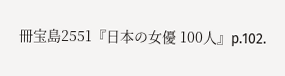冊宝島2551『日本の女優 100人』p.102.